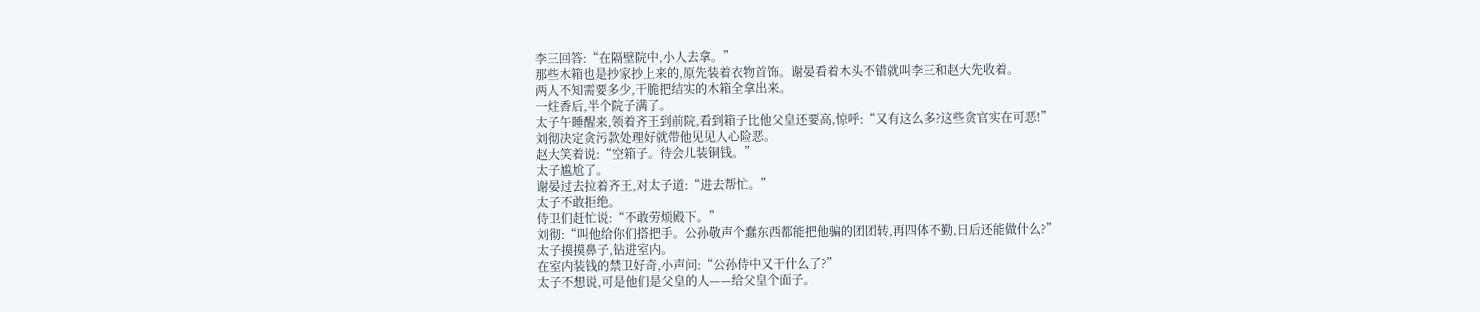李三回答:“在隔壁院中,小人去拿。”
那些木箱也是抄家抄上来的,原先装着衣物首饰。谢晏看着木头不错就叫李三和赵大先收着。
两人不知需要多少,干脆把结实的木箱全拿出来。
一炷香后,半个院子满了。
太子午睡醒来,领着齐王到前院,看到箱子比他父皇还要高,惊呼:“又有这么多?这些贪官实在可恶!”
刘彻决定贪污款处理好就带他见见人心险恶。
赵大笑着说:“空箱子。待会儿装铜钱。”
太子尴尬了。
谢晏过去拉着齐王,对太子道:“进去帮忙。”
太子不敢拒绝。
侍卫们赶忙说:“不敢劳烦殿下。”
刘彻:“叫他给你们搭把手。公孙敬声个蠢东西都能把他骗的团团转,再四体不勤,日后还能做什么?”
太子摸摸鼻子,钻进室内。
在室内装钱的禁卫好奇,小声问:“公孙侍中又干什么了?”
太子不想说,可是他们是父皇的人——给父皇个面子。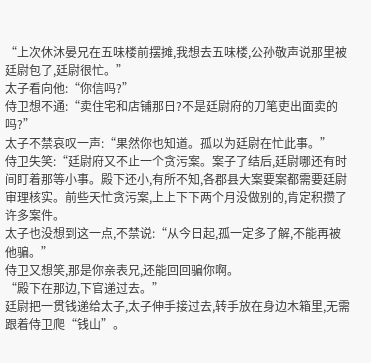“上次休沐晏兄在五味楼前摆摊,我想去五味楼,公孙敬声说那里被廷尉包了,廷尉很忙。”
太子看向他:“你信吗?”
侍卫想不通:“卖住宅和店铺那日?不是廷尉府的刀笔吏出面卖的吗?”
太子不禁哀叹一声:“果然你也知道。孤以为廷尉在忙此事。”
侍卫失笑:“廷尉府又不止一个贪污案。案子了结后,廷尉哪还有时间盯着那等小事。殿下还小,有所不知,各郡县大案要案都需要廷尉审理核实。前些天忙贪污案,上上下下两个月没做别的,肯定积攒了许多案件。
太子也没想到这一点,不禁说:“从今日起,孤一定多了解,不能再被他骗。”
侍卫又想笑,那是你亲表兄,还能回回骗你啊。
“殿下在那边,下官递过去。”
廷尉把一贯钱递给太子,太子伸手接过去,转手放在身边木箱里,无需跟着侍卫爬“钱山”。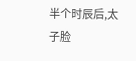半个时辰后,太子脸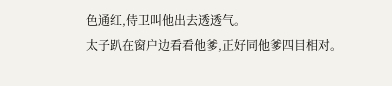色通红,侍卫叫他出去透透气。
太子趴在窗户边看看他爹,正好同他爹四目相对。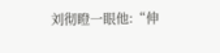刘彻瞪一眼他:“伸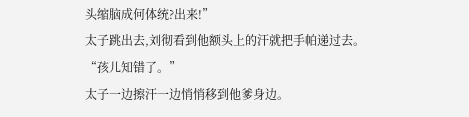头缩脑成何体统?出来!”
太子跳出去,刘彻看到他额头上的汗就把手帕递过去。
“孩儿知错了。”
太子一边擦汗一边悄悄移到他爹身边。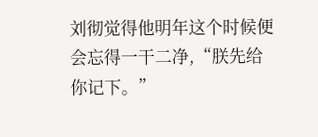刘彻觉得他明年这个时候便会忘得一干二净,“朕先给你记下。”